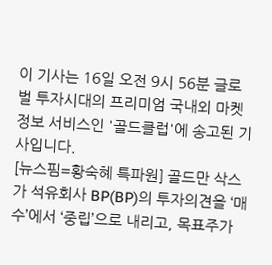이 기사는 16일 오전 9시 56분 글로벌 투자시대의 프리미엄 국내외 마켓정보 서비스인 '골드클럽'에 송고된 기사입니다.
[뉴스핌=황숙혜 특파원] 골드만 삭스가 석유회사 BP(BP)의 투자의견을 ‘매수’에서 ‘중립’으로 내리고, 목표주가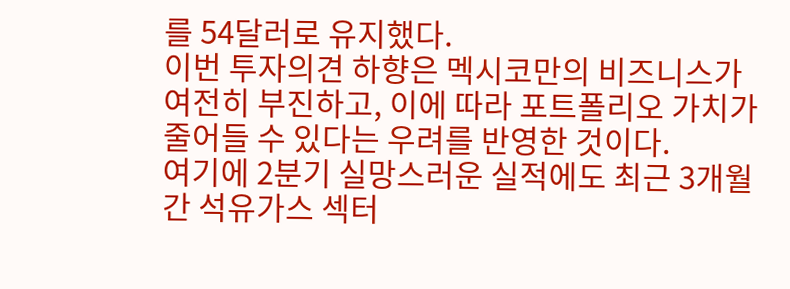를 54달러로 유지했다.
이번 투자의견 하향은 멕시코만의 비즈니스가 여전히 부진하고, 이에 따라 포트폴리오 가치가 줄어들 수 있다는 우려를 반영한 것이다.
여기에 2분기 실망스러운 실적에도 최근 3개월간 석유가스 섹터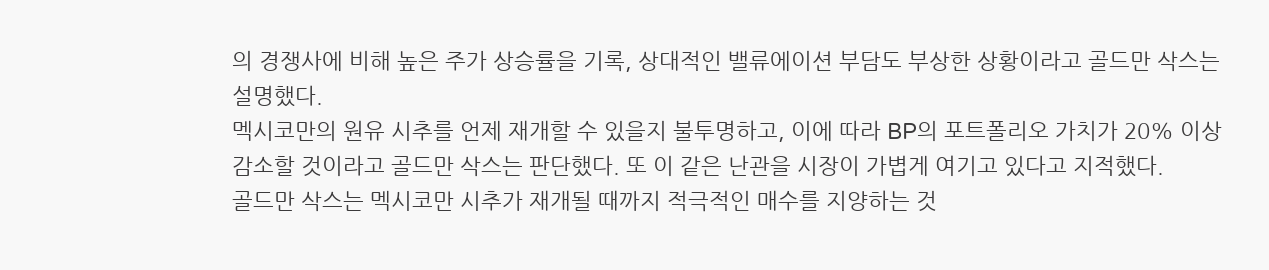의 경쟁사에 비해 높은 주가 상승률을 기록, 상대적인 밸류에이션 부담도 부상한 상황이라고 골드만 삭스는 설명했다.
멕시코만의 원유 시추를 언제 재개할 수 있을지 불투명하고, 이에 따라 BP의 포트폴리오 가치가 20% 이상 감소할 것이라고 골드만 삭스는 판단했다. 또 이 같은 난관을 시장이 가볍게 여기고 있다고 지적했다.
골드만 삭스는 멕시코만 시추가 재개될 때까지 적극적인 매수를 지양하는 것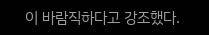이 바람직하다고 강조했다.